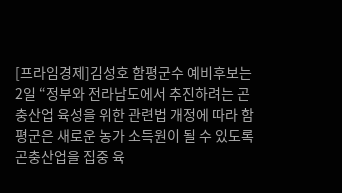[프라임경제]김성호 함평군수 예비후보는 2일 “정부와 전라남도에서 추진하려는 곤충산업 육성을 위한 관련법 개정에 따라 함평군은 새로운 농가 소득원이 될 수 있도록 곤충산업을 집중 육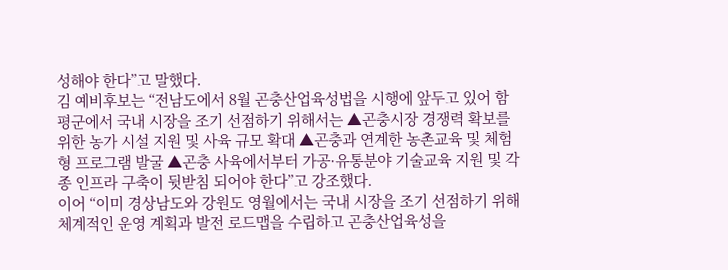성해야 한다”고 말했다.
김 예비후보는 “전남도에서 8월 곤충산업육성법을 시행에 앞두고 있어 함평군에서 국내 시장을 조기 선점하기 위해서는 ▲곤충시장 경쟁력 확보를 위한 농가 시설 지원 및 사육 규모 확대 ▲곤충과 연계한 농촌교육 및 체험형 프로그램 발굴 ▲곤충 사육에서부터 가공·유통분야 기술교육 지원 및 각종 인프라 구축이 뒷받침 되어야 한다”고 강조했다.
이어 “이미 경상남도와 강원도 영월에서는 국내 시장을 조기 선점하기 위해 체계적인 운영 계획과 발전 로드맵을 수립하고 곤충산업육성을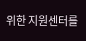위한 지원센터를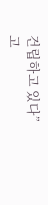건립하고 있다”고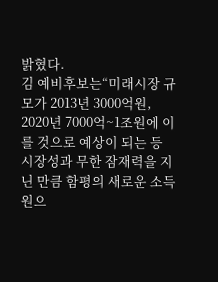밝혔다.
김 예비후보는“미래시장 규모가 2013년 3000억원, 2020년 7000억~1조원에 이를 것으로 예상이 되는 등 시장성과 무한 잠재력을 지닌 만큼 함평의 새로운 소득원으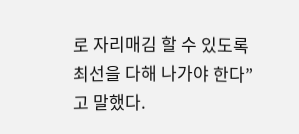로 자리매김 할 수 있도록 최선을 다해 나가야 한다”고 말했다.